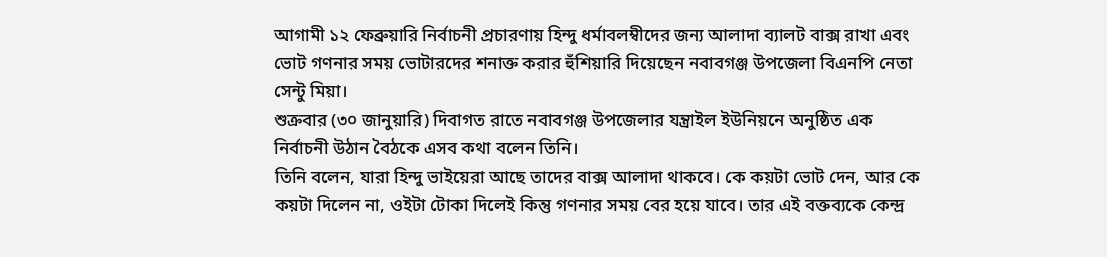আগামী ১২ ফেব্রুয়ারি নির্বাচনী প্রচারণায় হিন্দু ধর্মাবলম্বীদের জন্য আলাদা ব্যালট বাক্স রাখা এবং ভোট গণনার সময় ভোটারদের শনাক্ত করার হুঁশিয়ারি দিয়েছেন নবাবগঞ্জ উপজেলা বিএনপি নেতা সেন্টু মিয়া।
শুক্রবার (৩০ জানুয়ারি) দিবাগত রাতে নবাবগঞ্জ উপজেলার যন্ত্রাইল ইউনিয়নে অনুষ্ঠিত এক নির্বাচনী উঠান বৈঠকে এসব কথা বলেন তিনি।
তিনি বলেন, যারা হিন্দু ভাইয়েরা আছে তাদের বাক্স আলাদা থাকবে। কে কয়টা ভোট দেন, আর কে কয়টা দিলেন না, ওইটা টোকা দিলেই কিন্তু গণনার সময় বের হয়ে যাবে। তার এই বক্তব্যকে কেন্দ্র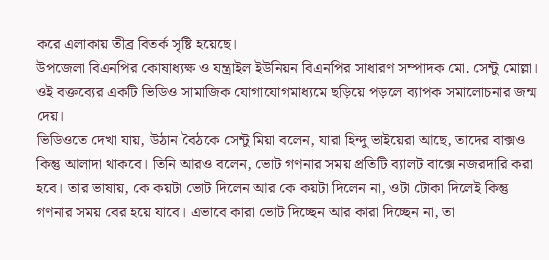করে এলাকায় তীব্র বিতর্ক সৃষ্টি হয়েছে।
উপজেলা বিএনপির কোষাধ্যক্ষ ও যন্ত্রাইল ইউনিয়ন বিএনপির সাধারণ সম্পাদক মো. সেন্টু মোল্লা। ওই বক্তব্যের একটি ভিডিও সামাজিক যোগাযোগমাধ্যমে ছড়িয়ে পড়লে ব্যাপক সমালোচনার জন্ম দেয়।
ভিডিওতে দেখা যায়, উঠান বৈঠকে সেন্টু মিয়া বলেন, যারা হিন্দু ভাইয়েরা আছে, তাদের বাক্সও কিন্তু আলাদা থাকবে। তিনি আরও বলেন, ভোট গণনার সময় প্রতিটি ব্যালট বাক্সে নজরদারি করা হবে। তার ভাষায়, কে কয়টা ভোট দিলেন আর কে কয়টা দিলেন না, ওটা টোকা দিলেই কিন্তু গণনার সময় বের হয়ে যাবে। এভাবে কারা ভোট দিচ্ছেন আর কারা দিচ্ছেন না, তা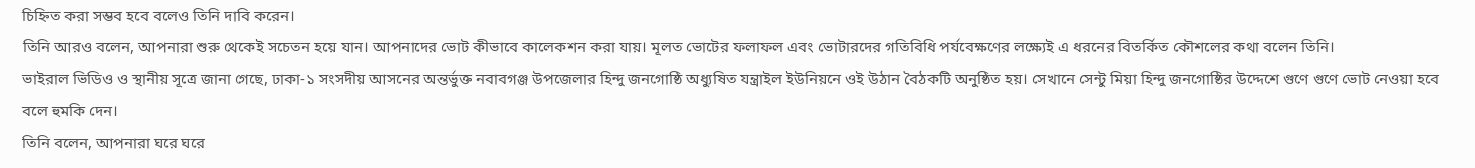চিহ্নিত করা সম্ভব হবে বলেও তিনি দাবি করেন।
তিনি আরও বলেন, আপনারা শুরু থেকেই সচেতন হয়ে যান। আপনাদের ভোট কীভাবে কালেকশন করা যায়। মূলত ভোটের ফলাফল এবং ভোটারদের গতিবিধি পর্যবেক্ষণের লক্ষ্যেই এ ধরনের বিতর্কিত কৌশলের কথা বলেন তিনি।
ভাইরাল ভিডিও ও স্থানীয় সূত্রে জানা গেছে, ঢাকা-১ সংসদীয় আসনের অন্তর্ভুক্ত নবাবগঞ্জ উপজেলার হিন্দু জনগোষ্ঠি অধ্যুষিত যন্ত্রাইল ইউনিয়নে ওই উঠান বৈঠকটি অনুষ্ঠিত হয়। সেখানে সেন্টু মিয়া হিন্দু জনগোষ্ঠির উদ্দেশে গুণে গুণে ভোট নেওয়া হবে বলে হুমকি দেন।
তিনি বলেন, আপনারা ঘরে ঘরে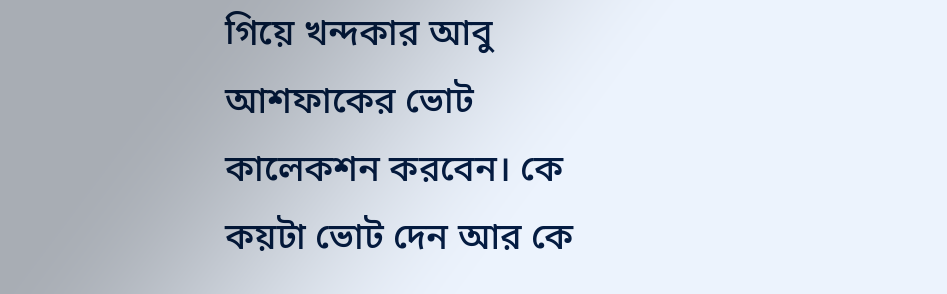গিয়ে খন্দকার আবু আশফাকের ভোট কালেকশন করবেন। কে কয়টা ভোট দেন আর কে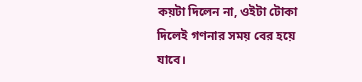কয়টা দিলেন না, ওইটা টোকা দিলেই গণনার সময় বের হয়ে যাবে।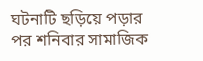ঘটনাটি ছড়িয়ে পড়ার পর শনিবার সামাজিক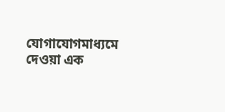যোগাযোগমাধ্যমে দেওয়া এক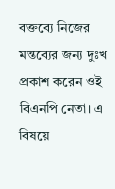বক্তব্যে নিজের মন্তব্যের জন্য দুঃখ প্রকাশ করেন ওই বিএনপি নেতা। এ বিষয়ে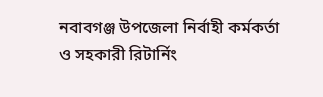নবাবগঞ্জ উপজেলা নির্বাহী কর্মকর্তা ও সহকারী রিটার্নিং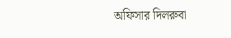অফিসার দিলরুবা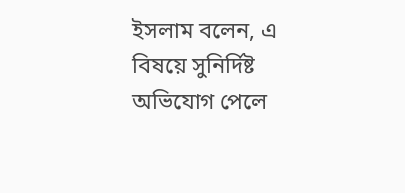ইসলাম বলেন, এ বিষয়ে সুনির্দিষ্ট অভিযোগ পেলে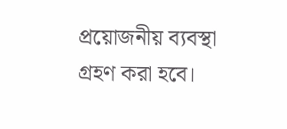প্রয়োজনীয় ব্যবস্থা গ্রহণ করা হবে।